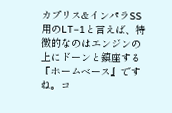カプリス&インパラSS用のLT−1と言えば、特徴的なのはエンジンの上にドーンと鎮座する『ホームベース』ですね。コ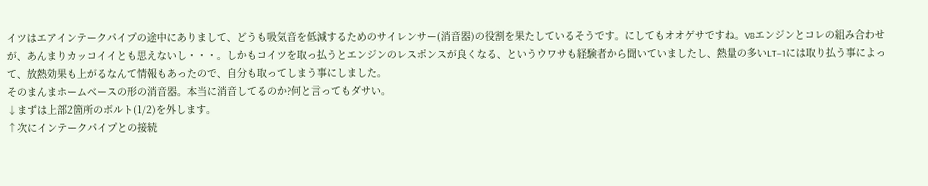イツはエアインテークパイプの途中にありまして、どうも吸気音を低減するためのサイレンサー(消音器)の役割を果たしているそうです。にしてもオオゲサですね。V8エンジンとコレの組み合わせが、あんまりカッコイイとも思えないし・・・。しかもコイツを取っ払うとエンジンのレスポンスが良くなる、というウワサも経験者から聞いていましたし、熱量の多いLT−1には取り払う事によって、放熱効果も上がるなんて情報もあったので、自分も取ってしまう事にしました。
そのまんまホームベースの形の消音器。本当に消音してるのか?何と言ってもダサい。
↓まずは上部2箇所のボルト(1/2)を外します。
↑次にインテークパイプとの接続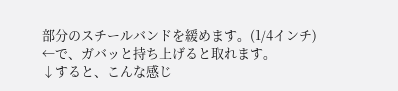部分のスチールバンドを緩めます。(1/4インチ)
←で、ガバッと持ち上げると取れます。
↓すると、こんな感じ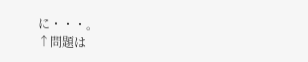に・・・。
↑問題は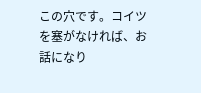この穴です。コイツを塞がなければ、お話になり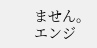ません。エンジ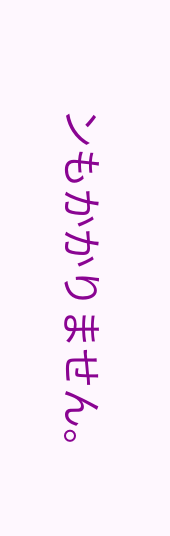ンもかかりません。